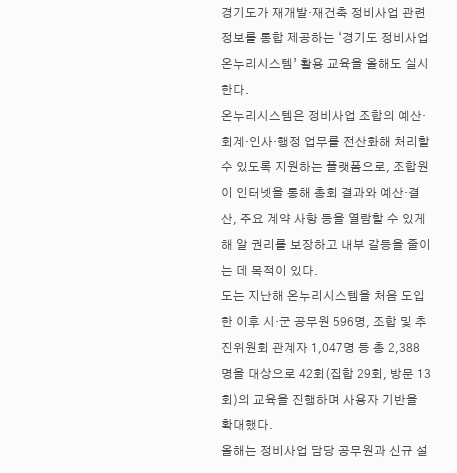경기도가 재개발·재건축 정비사업 관련 정보를 통합 제공하는 ‘경기도 정비사업 온누리시스템’ 활용 교육을 올해도 실시한다.
온누리시스템은 정비사업 조합의 예산·회계·인사·행정 업무를 전산화해 처리할 수 있도록 지원하는 플랫폼으로, 조합원이 인터넷을 통해 총회 결과와 예산·결산, 주요 계약 사항 등을 열람할 수 있게 해 알 권리를 보장하고 내부 갈등을 줄이는 데 목적이 있다.
도는 지난해 온누리시스템을 처음 도입한 이후 시·군 공무원 596명, 조합 및 추진위원회 관계자 1,047명 등 총 2,388명을 대상으로 42회(집합 29회, 방문 13회)의 교육을 진행하며 사용자 기반을 확대했다.
올해는 정비사업 담당 공무원과 신규 설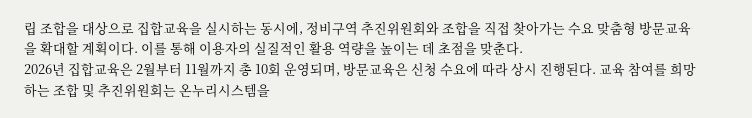립 조합을 대상으로 집합교육을 실시하는 동시에, 정비구역 추진위원회와 조합을 직접 찾아가는 수요 맞춤형 방문교육을 확대할 계획이다. 이를 통해 이용자의 실질적인 활용 역량을 높이는 데 초점을 맞춘다.
2026년 집합교육은 2월부터 11월까지 총 10회 운영되며, 방문교육은 신청 수요에 따라 상시 진행된다. 교육 참여를 희망하는 조합 및 추진위원회는 온누리시스템을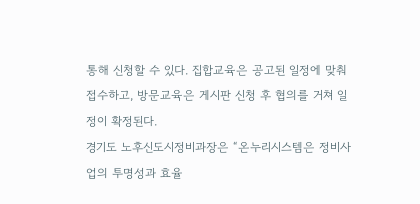통해 신청할 수 있다. 집합교육은 공고된 일정에 맞춰 접수하고, 방문교육은 게시판 신청 후 협의를 거쳐 일정이 확정된다.
경기도 노후신도시정비과장은 “온누리시스템은 정비사업의 투명성과 효율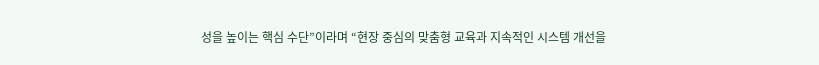성을 높이는 핵심 수단”이라며 “현장 중심의 맞춤형 교육과 지속적인 시스템 개선을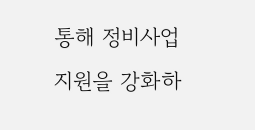통해 정비사업 지원을 강화하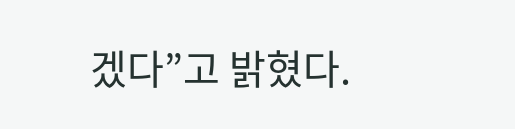겠다”고 밝혔다.